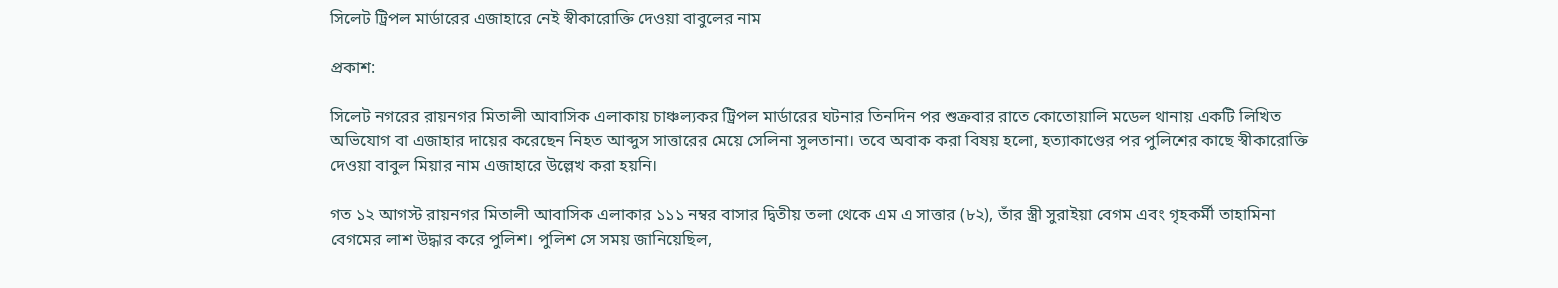সিলেট ট্রিপল মার্ডারের এজাহারে নেই স্বীকারোক্তি দেওয়া বাবুলের নাম

প্রকাশ:

সিলেট নগরের রায়নগর মিতালী আবাসিক এলাকায় চাঞ্চল্যকর ট্রিপল মার্ডারের ঘটনার তিনদিন পর শুক্রবার রাতে কোতোয়ালি মডেল থানায় একটি লিখিত অভিযোগ বা এজাহার দায়ের করেছেন নিহত আব্দুস সাত্তারের মেয়ে সেলিনা সুলতানা। তবে অবাক করা বিষয় হলো, হত্যাকাণ্ডের পর পুলিশের কাছে স্বীকারোক্তি দেওয়া বাবুল মিয়ার নাম এজাহারে উল্লেখ করা হয়নি।

গত ১২ আগস্ট রায়নগর মিতালী আবাসিক এলাকার ১১১ নম্বর বাসার দ্বিতীয় তলা থেকে এম এ সাত্তার (৮২), তাঁর স্ত্রী সুরাইয়া বেগম এবং গৃহকর্মী তাহামিনা বেগমের লাশ উদ্ধার করে পুলিশ। পুলিশ সে সময় জানিয়েছিল,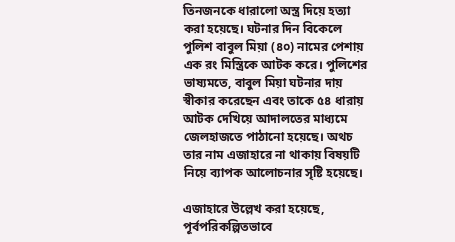তিনজনকে ধারালো অস্ত্র দিয়ে হত্যা করা হয়েছে। ঘটনার দিন বিকেলে পুলিশ বাবুল মিয়া (৪০) নামের পেশায় এক রং মিস্ত্রিকে আটক করে। পুলিশের ভাষ্যমতে, বাবুল মিয়া ঘটনার দায় স্বীকার করেছেন এবং তাকে ৫৪ ধারায় আটক দেখিয়ে আদালতের মাধ্যমে জেলহাজতে পাঠানো হয়েছে। অথচ তার নাম এজাহারে না থাকায় বিষয়টি নিয়ে ব্যাপক আলোচনার সৃষ্টি হয়েছে।

এজাহারে উল্লেখ করা হয়েছে, পূর্বপরিকল্পিতভাবে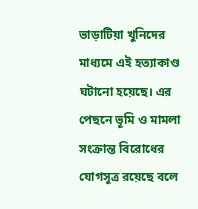ভাড়াটিয়া খুনিদের মাধ্যমে এই হত্যাকাণ্ড ঘটানো হয়েছে। এর পেছনে ভূমি ও মামলা সংক্রান্ত বিরোধের যোগসূত্র রয়েছে বলে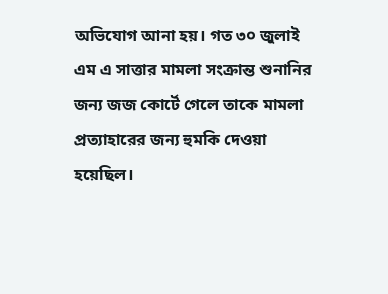অভিযোগ আনা হয়। গত ৩০ জুলাই এম এ সাত্তার মামলা সংক্রান্ত শুনানির জন্য জজ কোর্টে গেলে তাকে মামলা প্রত্যাহারের জন্য হুমকি দেওয়া হয়েছিল।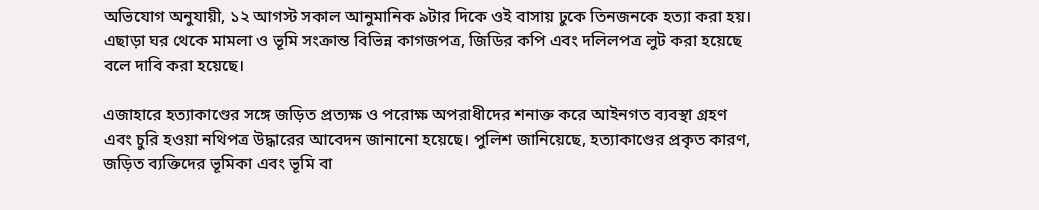অভিযোগ অনুযায়ী, ১২ আগস্ট সকাল আনুমানিক ৯টার দিকে ওই বাসায় ঢুকে তিনজনকে হত্যা করা হয়। এছাড়া ঘর থেকে মামলা ও ভূমি সংক্রান্ত বিভিন্ন কাগজপত্র, জিডির কপি এবং দলিলপত্র লুট করা হয়েছে বলে দাবি করা হয়েছে।

এজাহারে হত্যাকাণ্ডের সঙ্গে জড়িত প্রত্যক্ষ ও পরোক্ষ অপরাধীদের শনাক্ত করে আইনগত ব্যবস্থা গ্রহণ এবং চুরি হওয়া নথিপত্র উদ্ধারের আবেদন জানানো হয়েছে। পুলিশ জানিয়েছে, হত্যাকাণ্ডের প্রকৃত কারণ, জড়িত ব্যক্তিদের ভূমিকা এবং ভূমি বা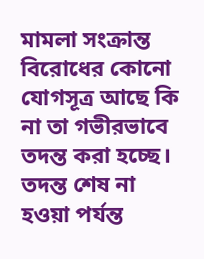মামলা সংক্রান্ত বিরোধের কোনো যোগসূত্র আছে কি না তা গভীরভাবে তদন্ত করা হচ্ছে। তদন্ত শেষ না হওয়া পর্যন্ত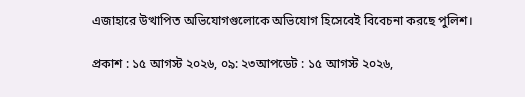এজাহারে উত্থাপিত অভিযোগগুলোকে অভিযোগ হিসেবেই বিবেচনা করছে পুলিশ।

প্রকাশ : ১৫ আগস্ট ২০২৬, ০৯: ২৩আপডেট : ১৫ আগস্ট ২০২৬,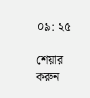০৯: ২৫

শেয়ার করুন